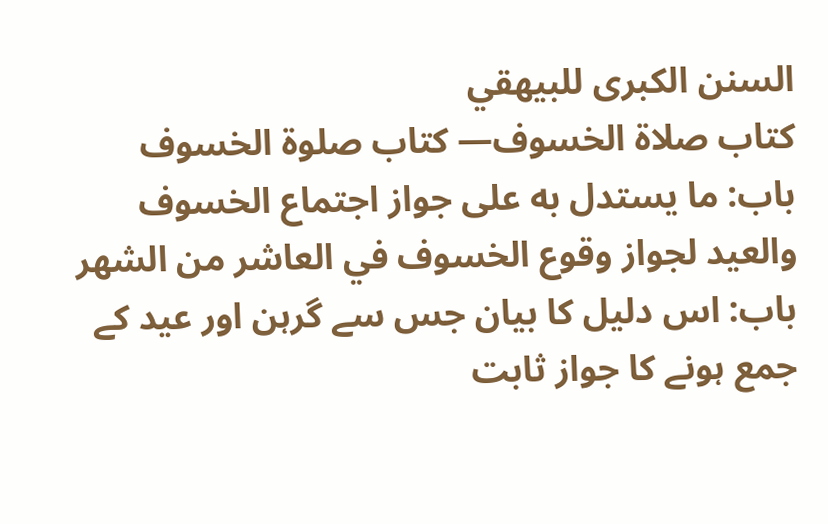السنن الكبرى للبيهقي
كتاب صلاة الخسوف— کتاب صلوة الخسوف
باب: ما يستدل به على جواز اجتماع الخسوف والعيد لجواز وقوع الخسوف في العاشر من الشهر باب: اس دلیل کا بیان جس سے گرہن اور عید کے جمع ہونے کا جواز ثابت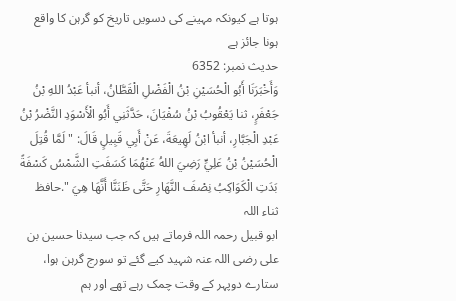ہوتا ہے کیونکہ مہینے کی دسویں تاریخ کو گرہن کا واقع ہونا جائز ہے
حدیث نمبر: 6352
وَأَخْبَرَنَا أَبُو الْحُسَيْنِ بْنُ الْفَضْلِ الْقَطَّانُ، أنبأ عَبْدُ اللهِ بْنُ جَعْفَرٍ، ثنا يَعْقُوبُ بْنُ سُفْيَانَ، حَدَّثَنِي أَبُو الْأَسْوَدِ النَّضْرُ بْنُ عَبْدِ الْجَبَّارِ، أنبأ ابْنُ لَهِيعَةَ، عَنْ أَبِي قَبِيلٍ قَالَ: " لَمَّا قُتِلَ الْحُسَيْنُ بْنُ عَلِيٍّ رَضِيَ اللهُ عَنْهُمَا كَسَفَتِ الشَّمْسُ كَسْفَةً بَدَتِ الْكَوَاكِبُ نِصْفَ النَّهَارِ حَتَّى ظَنَنَّا أَنَّهَا هِيَ ".حافظ ثناء اللہ
ابو قبیل رحمہ اللہ فرماتے ہیں کہ جب سیدنا حسین بن علی رضی اللہ عنہ شہید کیے گئے تو سورج گرہن ہوا، ستارے دوپہر کے وقت چمک رہے تھے اور ہم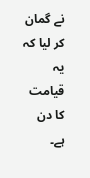نے گمان کر لیا کہ یہ قیامت کا دن ہے۔